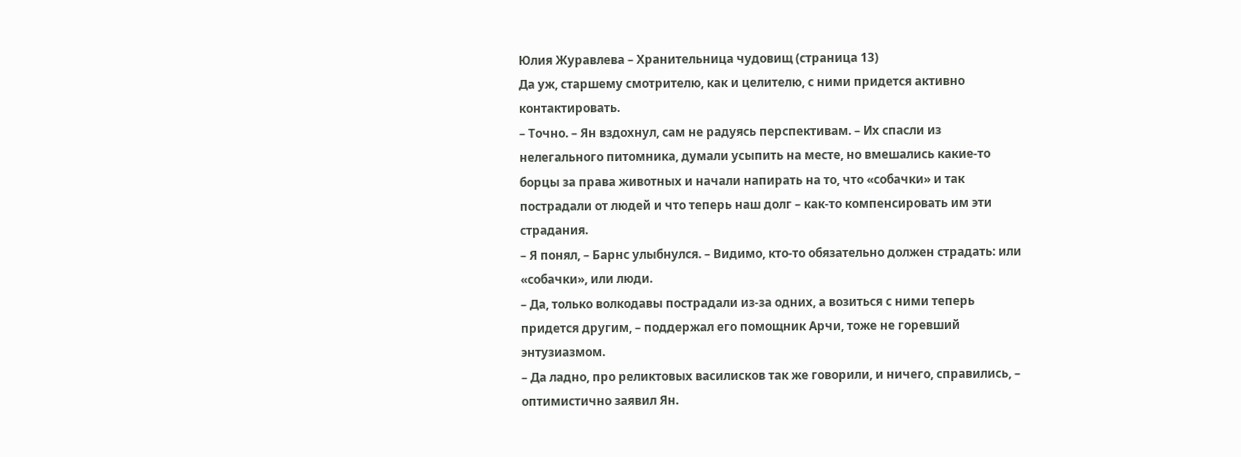Юлия Журавлева – Хранительница чудовищ (страница 13)
Да уж, старшему смотрителю, как и целителю, с ними придется активно контактировать.
– Точно. – Ян вздохнул, сам не радуясь перспективам. – Их спасли из нелегального питомника, думали усыпить на месте, но вмешались какие-то борцы за права животных и начали напирать на то, что «собачки» и так пострадали от людей и что теперь наш долг – как-то компенсировать им эти страдания.
– Я понял, – Барнс улыбнулся. – Видимо, кто-то обязательно должен страдать: или «собачки», или люди.
– Да, только волкодавы пострадали из-за одних, а возиться с ними теперь придется другим, – поддержал его помощник Арчи, тоже не горевший энтузиазмом.
– Да ладно, про реликтовых василисков так же говорили, и ничего, справились, – оптимистично заявил Ян.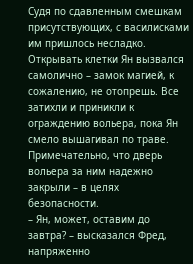Судя по сдавленным смешкам присутствующих, с василисками им пришлось несладко.
Открывать клетки Ян вызвался самолично – замок магией, к сожалению, не отопрешь. Все затихли и приникли к ограждению вольера, пока Ян смело вышагивал по траве. Примечательно, что дверь вольера за ним надежно закрыли – в целях безопасности.
– Ян, может, оставим до завтра? – высказался Фред, напряженно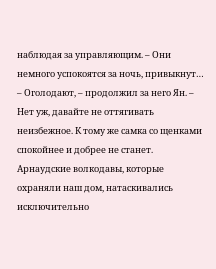наблюдая за управляющим. – Они немного успокоятся за ночь, привыкнут…
– Оголодают, – продолжил за него Ян. – Нет уж, давайте не оттягивать неизбежное. К тому же самка со щенками спокойнее и добрее не станет.
Арнаудские волкодавы, которые охраняли наш дом, натаскивались исключительно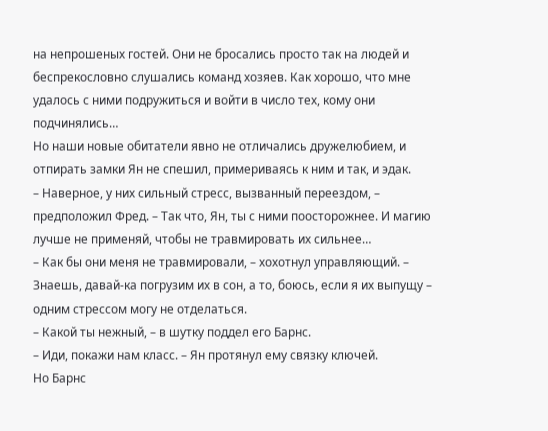на непрошеных гостей. Они не бросались просто так на людей и беспрекословно слушались команд хозяев. Как хорошо, что мне удалось с ними подружиться и войти в число тех, кому они подчинялись…
Но наши новые обитатели явно не отличались дружелюбием, и отпирать замки Ян не спешил, примериваясь к ним и так, и эдак.
– Наверное, у них сильный стресс, вызванный переездом, – предположил Фред. – Так что, Ян, ты с ними поосторожнее. И магию лучше не применяй, чтобы не травмировать их сильнее…
– Как бы они меня не травмировали, – хохотнул управляющий. – Знаешь, давай-ка погрузим их в сон, а то, боюсь, если я их выпущу – одним стрессом могу не отделаться.
– Какой ты нежный, – в шутку поддел его Барнс.
– Иди, покажи нам класс. – Ян протянул ему связку ключей.
Но Барнс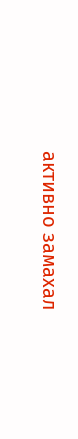активно замахал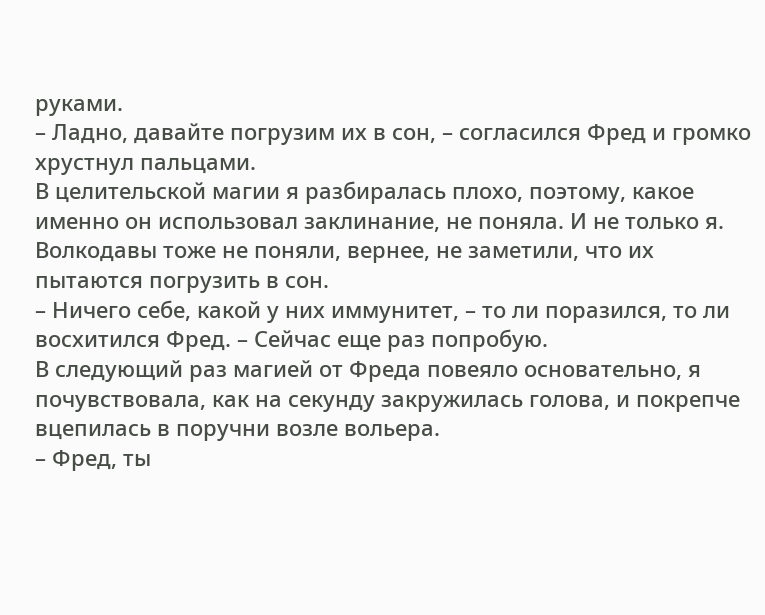руками.
– Ладно, давайте погрузим их в сон, – согласился Фред и громко хрустнул пальцами.
В целительской магии я разбиралась плохо, поэтому, какое именно он использовал заклинание, не поняла. И не только я. Волкодавы тоже не поняли, вернее, не заметили, что их пытаются погрузить в сон.
– Ничего себе, какой у них иммунитет, – то ли поразился, то ли восхитился Фред. – Сейчас еще раз попробую.
В следующий раз магией от Фреда повеяло основательно, я почувствовала, как на секунду закружилась голова, и покрепче вцепилась в поручни возле вольера.
– Фред, ты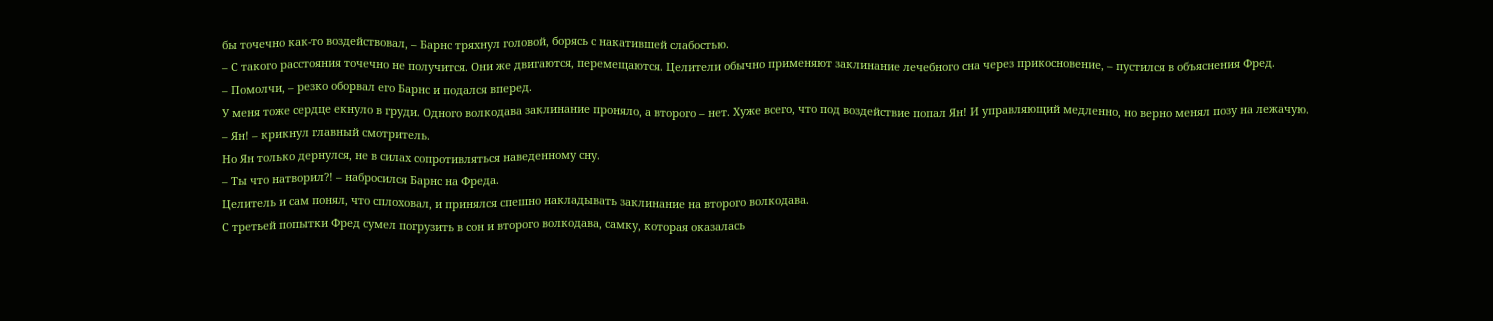бы точечно как-то воздействовал, – Барнс тряхнул головой, борясь с накатившей слабостью.
– С такого расстояния точечно не получится. Они же двигаются, перемещаются. Целители обычно применяют заклинание лечебного сна через прикосновение, – пустился в объяснения Фред.
– Помолчи, – резко оборвал его Барнс и подался вперед.
У меня тоже сердце екнуло в груди. Одного волкодава заклинание проняло, а второго – нет. Хуже всего, что под воздействие попал Ян! И управляющий медленно, но верно менял позу на лежачую.
– Ян! – крикнул главный смотритель.
Но Ян только дернулся, не в силах сопротивляться наведенному сну.
– Ты что натворил?! – набросился Барнс на Фреда.
Целитель и сам понял, что сплоховал, и принялся спешно накладывать заклинание на второго волкодава.
С третьей попытки Фред сумел погрузить в сон и второго волкодава, самку, которая оказалась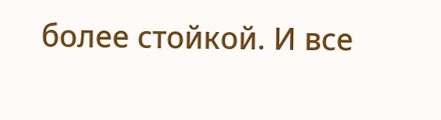более стойкой. И все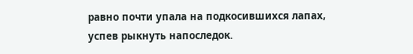равно почти упала на подкосившихся лапах, успев рыкнуть напоследок.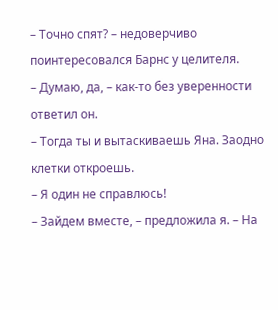– Точно спят? – недоверчиво поинтересовался Барнс у целителя.
– Думаю, да, – как-то без уверенности ответил он.
– Тогда ты и вытаскиваешь Яна. Заодно клетки откроешь.
– Я один не справлюсь!
– Зайдем вместе, – предложила я. – На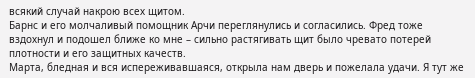всякий случай накрою всех щитом.
Барнс и его молчаливый помощник Арчи переглянулись и согласились. Фред тоже вздохнул и подошел ближе ко мне – сильно растягивать щит было чревато потерей плотности и его защитных качеств.
Марта, бледная и вся испереживавшаяся, открыла нам дверь и пожелала удачи. Я тут же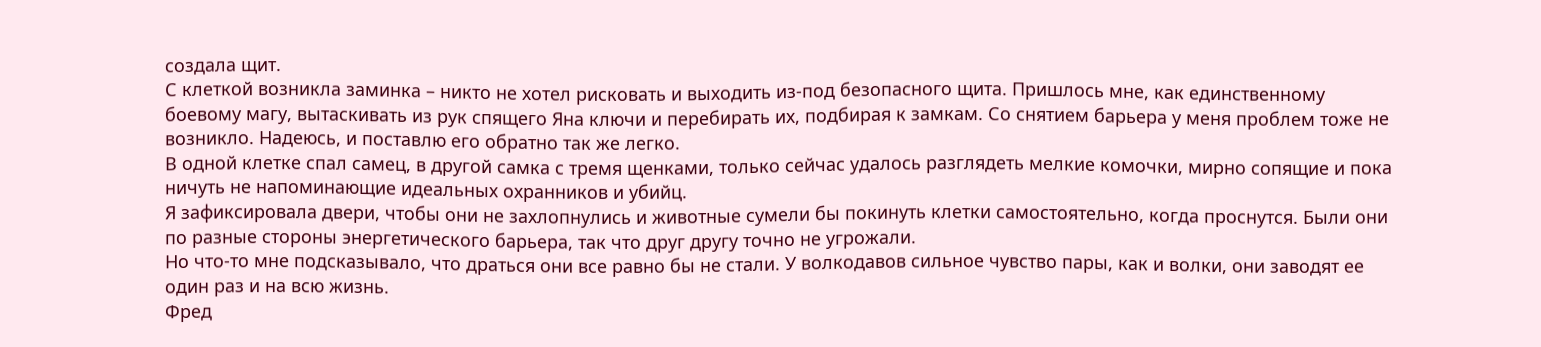создала щит.
С клеткой возникла заминка – никто не хотел рисковать и выходить из-под безопасного щита. Пришлось мне, как единственному боевому магу, вытаскивать из рук спящего Яна ключи и перебирать их, подбирая к замкам. Со снятием барьера у меня проблем тоже не возникло. Надеюсь, и поставлю его обратно так же легко.
В одной клетке спал самец, в другой самка с тремя щенками, только сейчас удалось разглядеть мелкие комочки, мирно сопящие и пока ничуть не напоминающие идеальных охранников и убийц.
Я зафиксировала двери, чтобы они не захлопнулись и животные сумели бы покинуть клетки самостоятельно, когда проснутся. Были они по разные стороны энергетического барьера, так что друг другу точно не угрожали.
Но что-то мне подсказывало, что драться они все равно бы не стали. У волкодавов сильное чувство пары, как и волки, они заводят ее один раз и на всю жизнь.
Фред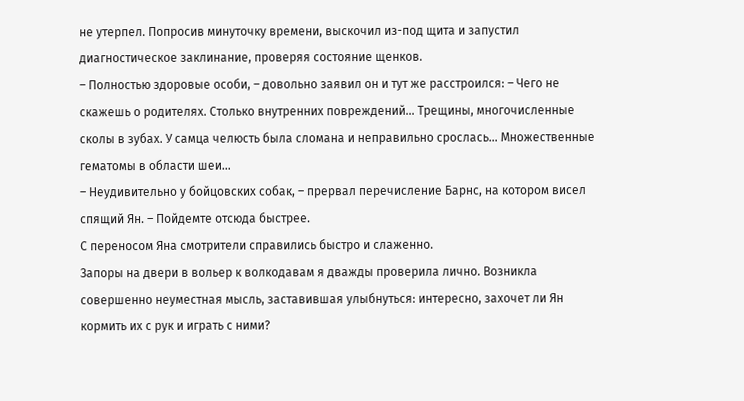не утерпел. Попросив минуточку времени, выскочил из-под щита и запустил диагностическое заклинание, проверяя состояние щенков.
– Полностью здоровые особи, – довольно заявил он и тут же расстроился: – Чего не скажешь о родителях. Столько внутренних повреждений… Трещины, многочисленные сколы в зубах. У самца челюсть была сломана и неправильно срослась… Множественные гематомы в области шеи…
– Неудивительно у бойцовских собак, – прервал перечисление Барнс, на котором висел спящий Ян. – Пойдемте отсюда быстрее.
С переносом Яна смотрители справились быстро и слаженно.
Запоры на двери в вольер к волкодавам я дважды проверила лично. Возникла совершенно неуместная мысль, заставившая улыбнуться: интересно, захочет ли Ян кормить их с рук и играть с ними?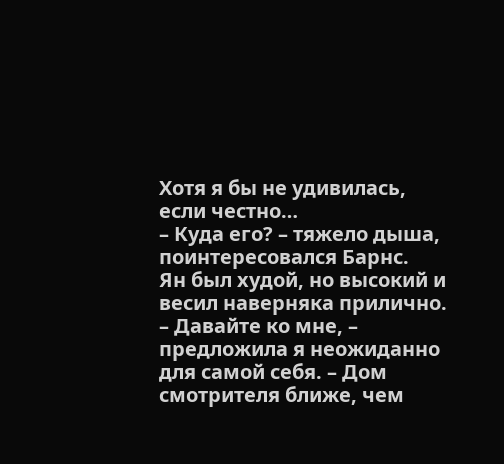Хотя я бы не удивилась, если честно…
– Куда его? – тяжело дыша, поинтересовался Барнс.
Ян был худой, но высокий и весил наверняка прилично.
– Давайте ко мне, – предложила я неожиданно для самой себя. – Дом смотрителя ближе, чем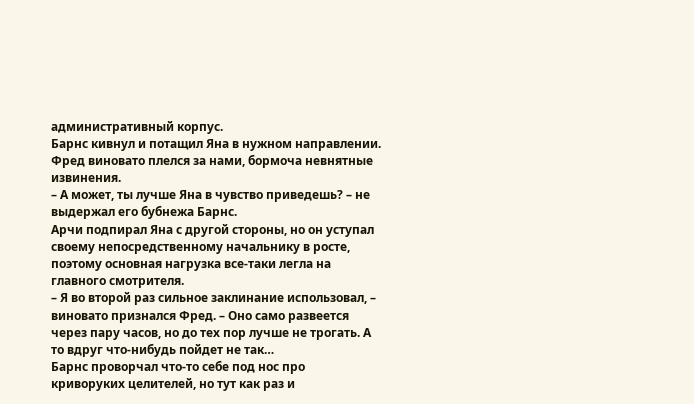административный корпус.
Барнс кивнул и потащил Яна в нужном направлении.
Фред виновато плелся за нами, бормоча невнятные извинения.
– А может, ты лучше Яна в чувство приведешь? – не выдержал его бубнежа Барнс.
Арчи подпирал Яна с другой стороны, но он уступал своему непосредственному начальнику в росте, поэтому основная нагрузка все-таки легла на главного смотрителя.
– Я во второй раз сильное заклинание использовал, – виновато признался Фред. – Оно само развеется через пару часов, но до тех пор лучше не трогать. А то вдруг что-нибудь пойдет не так…
Барнс проворчал что-то себе под нос про криворуких целителей, но тут как раз и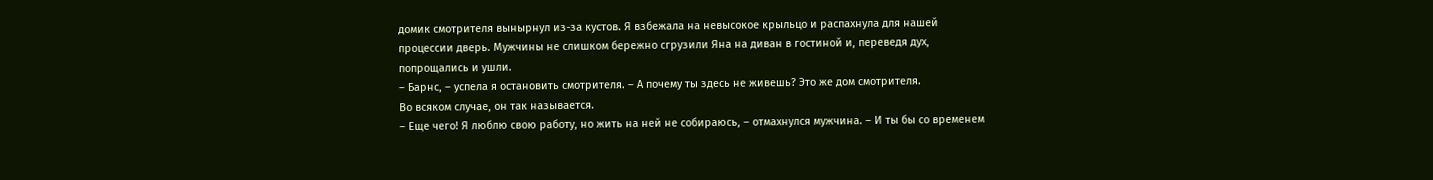домик смотрителя вынырнул из-за кустов. Я взбежала на невысокое крыльцо и распахнула для нашей процессии дверь. Мужчины не слишком бережно сгрузили Яна на диван в гостиной и, переведя дух, попрощались и ушли.
– Барнс, – успела я остановить смотрителя. – А почему ты здесь не живешь? Это же дом смотрителя.
Во всяком случае, он так называется.
– Еще чего! Я люблю свою работу, но жить на ней не собираюсь, – отмахнулся мужчина. – И ты бы со временем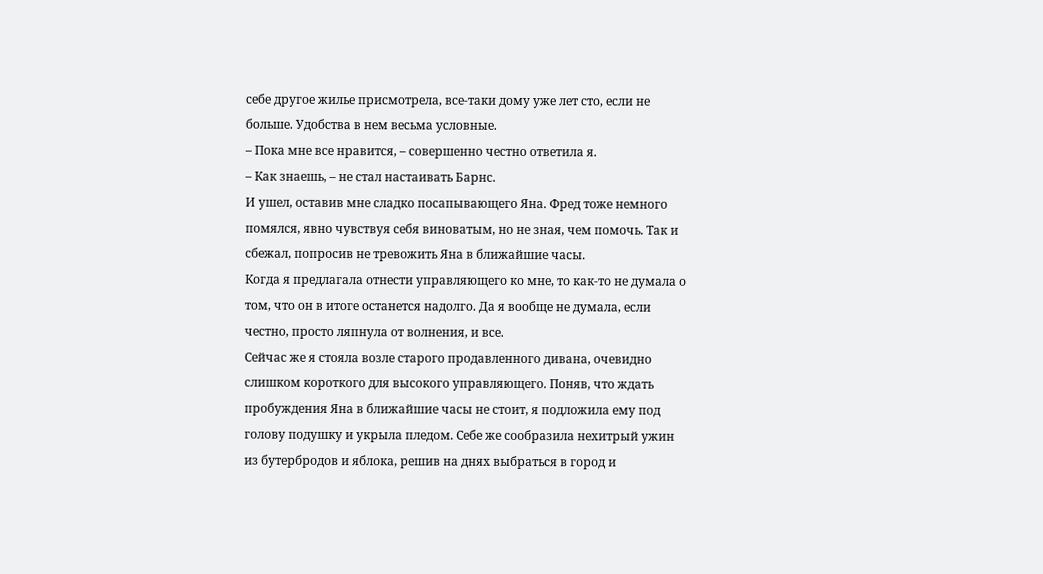себе другое жилье присмотрела, все-таки дому уже лет сто, если не больше. Удобства в нем весьма условные.
– Пока мне все нравится, – совершенно честно ответила я.
– Как знаешь, – не стал настаивать Барнс.
И ушел, оставив мне сладко посапывающего Яна. Фред тоже немного помялся, явно чувствуя себя виноватым, но не зная, чем помочь. Так и сбежал, попросив не тревожить Яна в ближайшие часы.
Когда я предлагала отнести управляющего ко мне, то как-то не думала о том, что он в итоге останется надолго. Да я вообще не думала, если честно, просто ляпнула от волнения, и все.
Сейчас же я стояла возле старого продавленного дивана, очевидно слишком короткого для высокого управляющего. Поняв, что ждать пробуждения Яна в ближайшие часы не стоит, я подложила ему под голову подушку и укрыла пледом. Себе же сообразила нехитрый ужин из бутербродов и яблока, решив на днях выбраться в город и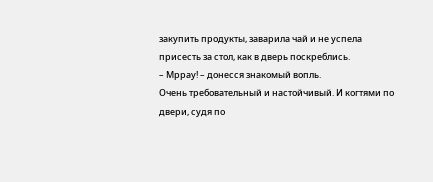закупить продукты, заварила чай и не успела присесть за стол, как в дверь поскреблись.
– Мррау! – донесся знакомый вопль.
Очень требовательный и настойчивый. И когтями по двери, судя по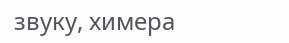звуку, химера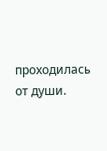проходилась от души.